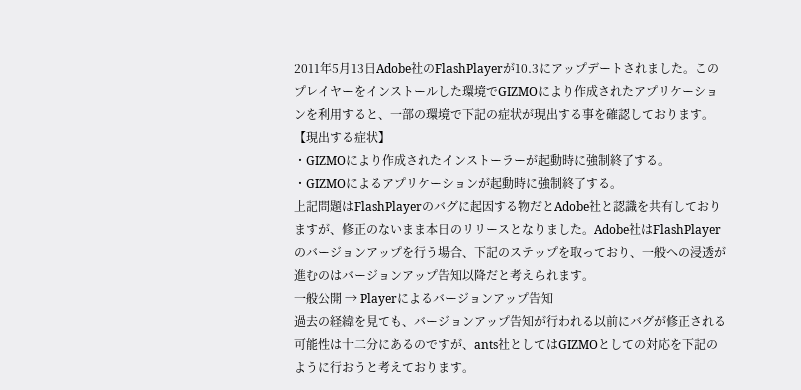2011年5月13日Adobe社のFlashPlayerが10.3にアップデートされました。このプレイヤーをインストールした環境でGIZMOにより作成されたアプリケーションを利用すると、一部の環境で下記の症状が現出する事を確認しております。
【現出する症状】
・GIZMOにより作成されたインストーラーが起動時に強制終了する。
・GIZMOによるアプリケーションが起動時に強制終了する。
上記問題はFlashPlayerのバグに起因する物だとAdobe社と認識を共有しておりますが、修正のないまま本日のリリースとなりました。Adobe社はFlashPlayerのバージョンアップを行う場合、下記のステップを取っており、一般への浸透が進むのはバージョンアップ告知以降だと考えられます。
一般公開 → Playerによるバージョンアップ告知
過去の経緯を見ても、バージョンアップ告知が行われる以前にバグが修正される可能性は十二分にあるのですが、ants社としてはGIZMOとしての対応を下記のように行おうと考えております。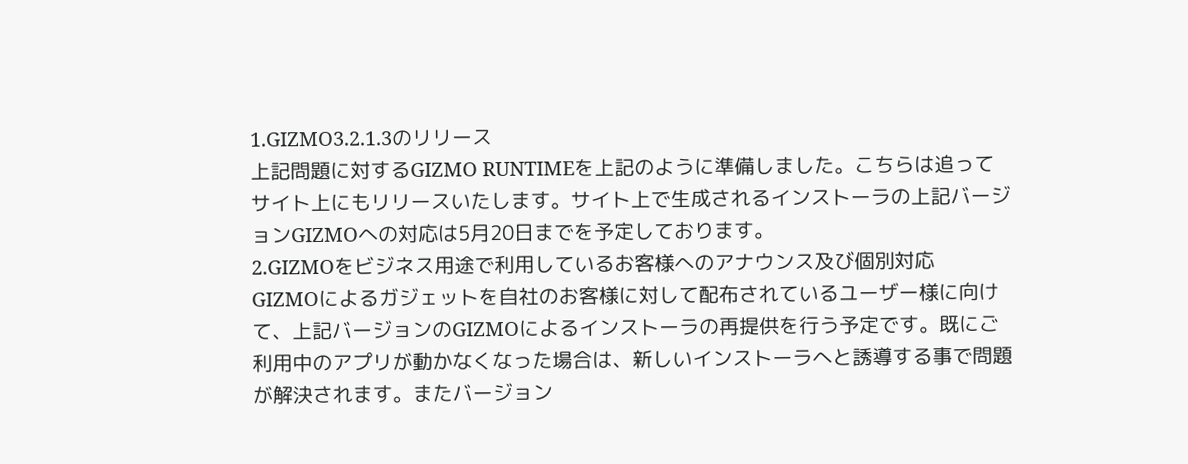1.GIZMO3.2.1.3のリリース
上記問題に対するGIZMO RUNTIMEを上記のように準備しました。こちらは追ってサイト上にもリリースいたします。サイト上で生成されるインストーラの上記バージョンGIZMOへの対応は5月20日までを予定しております。
2.GIZMOをビジネス用途で利用しているお客様へのアナウンス及び個別対応
GIZMOによるガジェットを自社のお客様に対して配布されているユーザー様に向けて、上記バージョンのGIZMOによるインストーラの再提供を行う予定です。既にご利用中のアプリが動かなくなった場合は、新しいインストーラへと誘導する事で問題が解決されます。またバージョン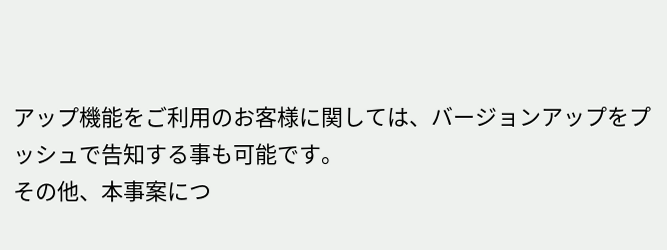アップ機能をご利用のお客様に関しては、バージョンアップをプッシュで告知する事も可能です。
その他、本事案につ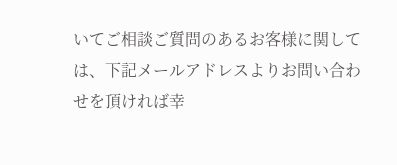いてご相談ご質問のあるお客様に関しては、下記メールアドレスよりお問い合わせを頂ければ幸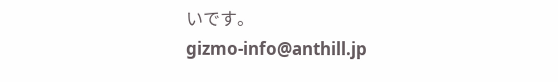いです。
gizmo-info@anthill.jp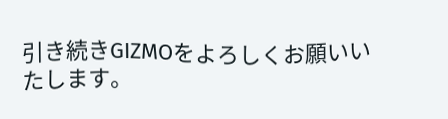引き続きGIZMOをよろしくお願いいたします。